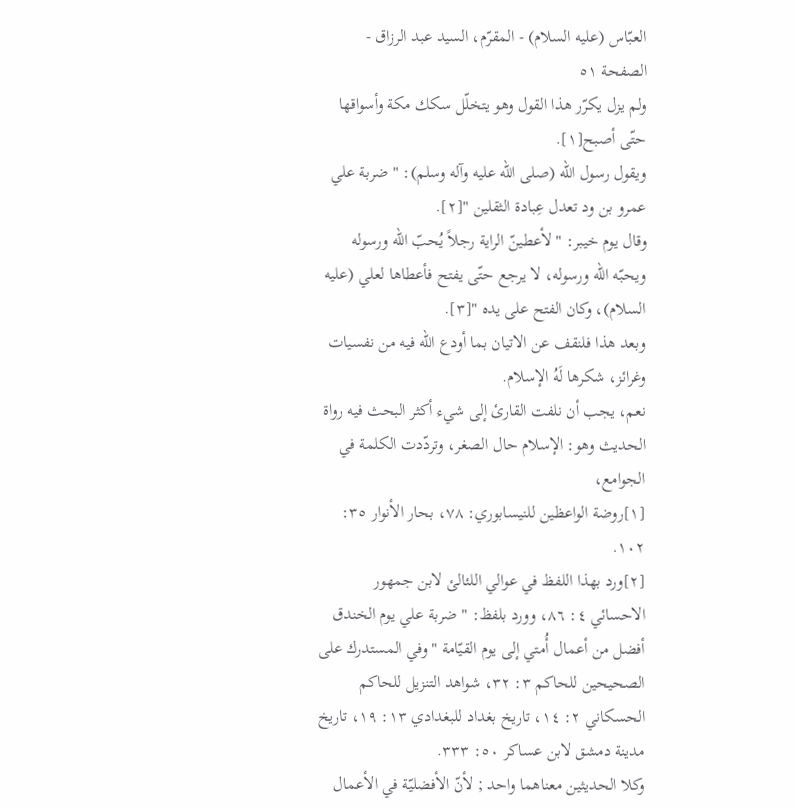العبّاس (عليه السلام) - المقرّم، السيد عبد الرزاق - الصفحة ٥١
ولم يزل يكرّر هذا القول وهو يتخلّل سكك مكة وأسواقها حتّى أصبح[١].
ويقول رسول اللّه (صلى الله عليه وآله وسلم): " ضربة علي عمرو بن ود تعدل عِبادة الثقلين "[٢].
وقال يوم خيبر: " لأعطينّ الراية رجلاً يُحبّ اللّه ورسوله ويحبّه اللّه ورسوله، لا يرجع حتّى يفتح فأعطاها لعلي (عليه السلام)، وكان الفتح على يده "[٣].
وبعد هذا فلنقف عن الاتيان بما أودع اللّه فيه من نفسيات وغرائز، شكرها لَهُ الإسلام.
نعم، يجب أن نلفت القارئ إلى شيء أكثر البحث فيه رواة الحديث وهو: الإسلام حال الصغر، وتردّدت الكلمة في الجوامع،
[١]روضة الواعظين للنيسابوري: ٧٨، بحار الأنوار ٣٥: ١٠٢.
[٢]ورد بهذا اللفظ في عوالي اللئالئ لابن جمهور الاحسائي ٤: ٨٦، وورد بلفظ: " ضربة علي يوم الخندق أفضل من أعمال أُمتي إلى يوم القيّامة " وفي المستدرك على الصحيحين للحاكم ٣: ٣٢، شواهد التنزيل للحاكم الحسكاني ٢: ١٤، تاريخ بغداد للبغدادي ١٣: ١٩، تاريخ مدينة دمشق لابن عساكر ٥٠: ٣٣٣.
وكلا الحديثين معناهما واحد ; لأنّ الأفضليّة في الأعمال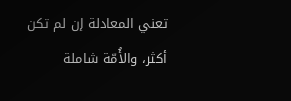تعني المعادلة إن لم تكن أكثر، والأُمّة شاملة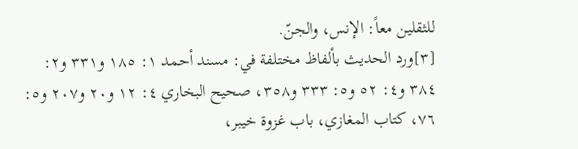للثقلين معاً: الإنس، والجنّ.
[٣]ورد الحديث بألفاظ مختلفة في: مسند أحمد ١: ١٨٥ و٣٣١ و٢: ٣٨٤ و٤: ٥٢ و٥: ٣٣٣ و٣٥٨، صحيح البخاري ٤: ١٢ و٢٠ و٢٠٧ و٥: ٧٦، كتاب المغازي، باب غزوة خيبر،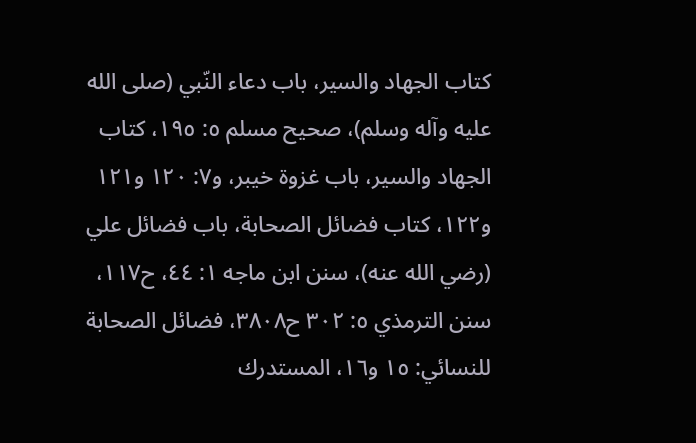كتاب الجهاد والسير، باب دعاء النّبي (صلى الله عليه وآله وسلم)، صحيح مسلم ٥: ١٩٥، كتاب الجهاد والسير، باب غزوة خيبر، و٧: ١٢٠ و١٢١ و١٢٢، كتاب فضائل الصحابة، باب فضائل علي (رضي الله عنه)، سنن ابن ماجه ١: ٤٤، ح١١٧، سنن الترمذي ٥: ٣٠٢ ح٣٨٠٨، فضائل الصحابة للنسائي: ١٥ و١٦، المستدرك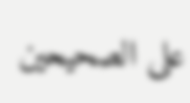على الصحيحين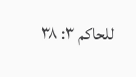للحاكم ٣: ٣٨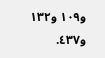و١٠٩ و١٣٢ و٤٣٧.